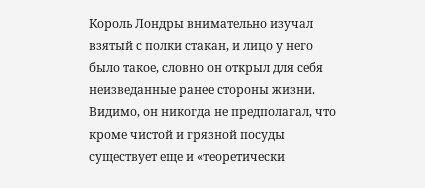Король Лондры внимательно изучал взятый с полки стакан, и лицо у него было такое, словно он открыл для себя неизведанные ранее стороны жизни. Видимо, он никогда не предполагал, что кроме чистой и грязной посуды существует еще и «теоретически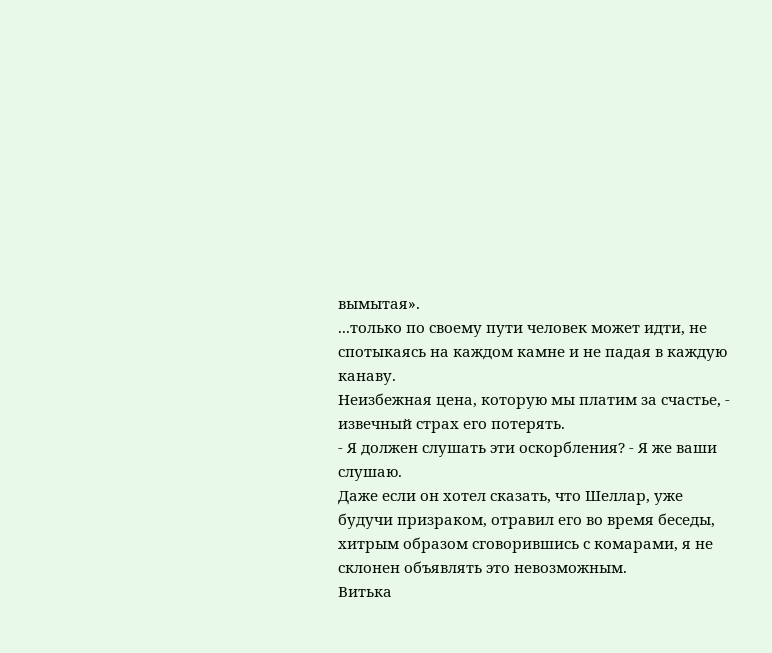вымытая».
...только по своему пути человек может идти, не спотыкаясь на каждом камне и не падая в каждую канаву.
Неизбежная цена, которую мы платим за счастье, - извечный страх его потерять.
- Я должен слушать эти оскорбления? - Я же ваши слушаю.
Даже если он хотел сказать, что Шеллар, уже будучи призраком, отравил его во время беседы, хитрым образом сговорившись с комарами, я не склонен объявлять это невозможным.
Витька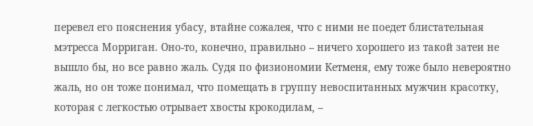перевел его пояснения убасу, втайне сожалея, что с ними не поедет блистательная мэтресса Морриган. Оно-то, конечно, правильно – ничего хорошего из такой затеи не вышло бы, но все равно жаль. Судя по физиономии Кетменя, ему тоже было невероятно жаль, но он тоже понимал, что помещать в группу невоспитанных мужчин красотку, которая с легкостью отрывает хвосты крокодилам, –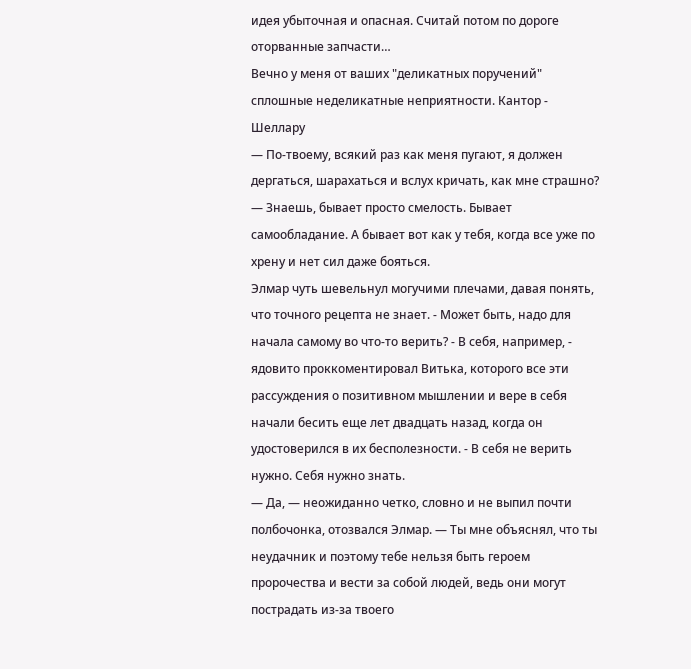идея убыточная и опасная. Считай потом по дороге оторванные запчасти…
Вечно у меня от ваших "деликатных поручений" сплошные неделикатные неприятности. Кантор - Шеллару
— По-твоему, всякий раз как меня пугают, я должен дергаться, шарахаться и вслух кричать, как мне страшно? — Знаешь, бывает просто смелость. Бывает самообладание. А бывает вот как у тебя, когда все уже по хрену и нет сил даже бояться.
Элмар чуть шевельнул могучими плечами, давая понять, что точного рецепта не знает. - Может быть, надо для начала самому во что-то верить? - В себя, например, - ядовито проккоментировал Витька, которого все эти рассуждения о позитивном мышлении и вере в себя начали бесить еще лет двадцать назад, когда он удостоверился в их бесполезности. - В себя не верить нужно. Себя нужно знать.
— Да, — неожиданно четко, словно и не выпил почти полбочонка, отозвался Элмар. — Ты мне объяснял, что ты неудачник и поэтому тебе нельзя быть героем пророчества и вести за собой людей, ведь они могут пострадать из-за твоего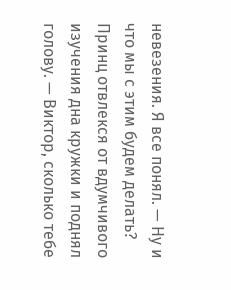невезения. Я все понял. — Ну и что мы с этим будем делать? Принц отвлекся от вдумчивого изучения дна кружки и поднял голову. — Виктор, сколько тебе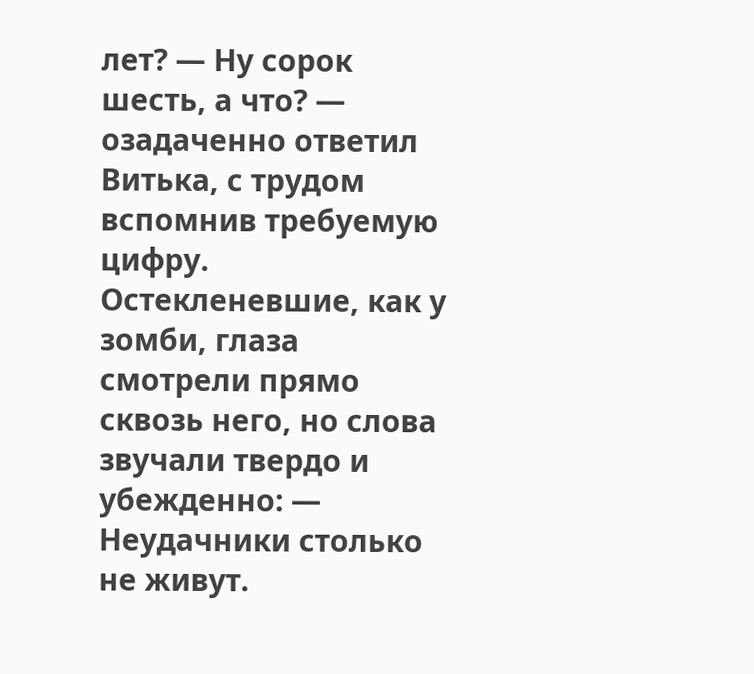лет? — Ну сорок шесть, а что? — озадаченно ответил Витька, с трудом вспомнив требуемую цифру. Остекленевшие, как у зомби, глаза смотрели прямо сквозь него, но слова звучали твердо и убежденно: — Неудачники столько не живут.